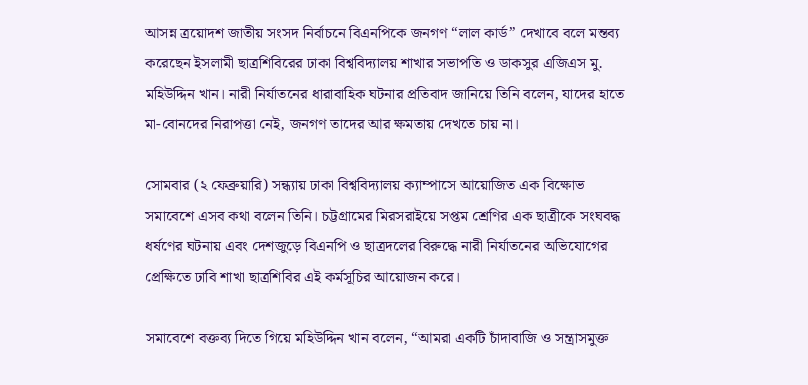আসন্ন ত্রয়োদশ জাতীয় সংসদ নির্বাচনে বিএনপিকে জনগণ “লাল কার্ড” দেখাবে বলে মন্তব্য করেছেন ইসলামী ছাত্রশিবিরের ঢাকা বিশ্ববিদ্যালয় শাখার সভাপতি ও ডাকসুর এজিএস মু. মহিউদ্দিন খান। নারী নির্যাতনের ধারাবাহিক ঘটনার প্রতিবাদ জানিয়ে তিনি বলেন, যাদের হাতে মা-বোনদের নিরাপত্তা নেই, জনগণ তাদের আর ক্ষমতায় দেখতে চায় না।

সোমবার (২ ফেব্রুয়ারি) সন্ধ্যায় ঢাকা বিশ্ববিদ্যালয় ক্যাম্পাসে আয়োজিত এক বিক্ষোভ সমাবেশে এসব কথা বলেন তিনি। চট্টগ্রামের মিরসরাইয়ে সপ্তম শ্রেণির এক ছাত্রীকে সংঘবদ্ধ ধর্ষণের ঘটনায় এবং দেশজুড়ে বিএনপি ও ছাত্রদলের বিরুদ্ধে নারী নির্যাতনের অভিযোগের প্রেক্ষিতে ঢাবি শাখা ছাত্রশিবির এই কর্মসূচির আয়োজন করে।

সমাবেশে বক্তব্য দিতে গিয়ে মহিউদ্দিন খান বলেন, “আমরা একটি চাঁদাবাজি ও সন্ত্রাসমুক্ত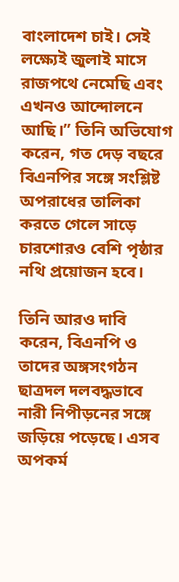বাংলাদেশ চাই। সেই লক্ষ্যেই জুলাই মাসে রাজপথে নেমেছি এবং এখনও আন্দোলনে আছি।” তিনি অভিযোগ করেন, গত দেড় বছরে বিএনপির সঙ্গে সংশ্লিষ্ট অপরাধের তালিকা করতে গেলে সাড়ে চারশোরও বেশি পৃষ্ঠার নথি প্রয়োজন হবে।

তিনি আরও দাবি করেন, বিএনপি ও তাদের অঙ্গসংগঠন ছাত্রদল দলবদ্ধভাবে নারী নিপীড়নের সঙ্গে জড়িয়ে পড়েছে। এসব অপকর্ম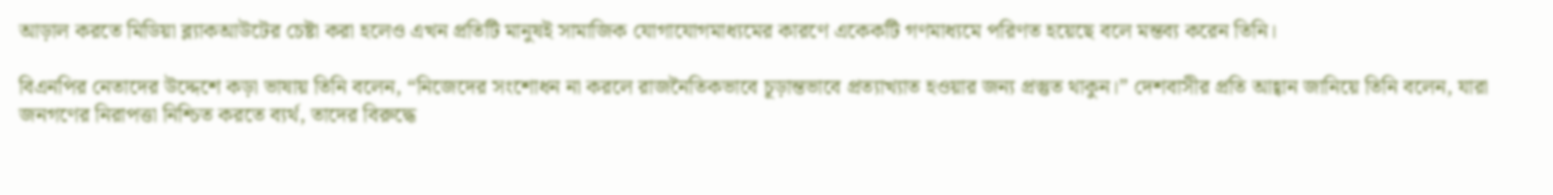আড়াল করতে মিডিয়া ব্ল্যাকআউটের চেষ্টা করা হলেও এখন প্রতিটি মানুষই সামাজিক যোগাযোগমাধ্যমের কারণে একেকটি গণমাধ্যমে পরিণত হয়েছে বলে মন্তব্য করেন তিনি।

বিএনপির নেতাদের উদ্দেশে কড়া ভাষায় তিনি বলেন, “নিজেদের সংশোধন না করলে রাজনৈতিকভাবে চূড়ান্তভাবে প্রত্যাখ্যাত হওয়ার জন্য প্রস্তুত থাকুন।” দেশবাসীর প্রতি আহ্বান জানিয়ে তিনি বলেন, যারা জনগণের নিরাপত্তা নিশ্চিত করতে ব্যর্থ, তাদের বিরুদ্ধে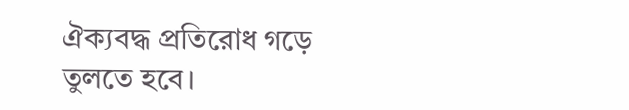ঐক্যবদ্ধ প্রতিরোধ গড়ে তুলতে হবে।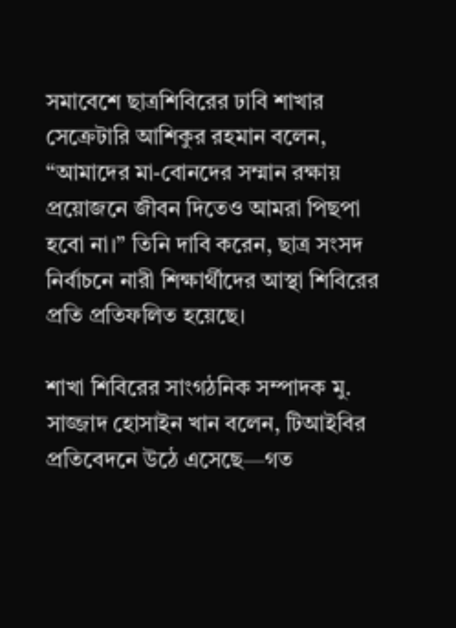সমাবেশে ছাত্রশিবিরের ঢাবি শাখার সেক্রেটারি আশিকুর রহমান বলেন, “আমাদের মা-বোনদের সম্মান রক্ষায় প্রয়োজনে জীবন দিতেও আমরা পিছপা হবো না।” তিনি দাবি করেন, ছাত্র সংসদ নির্বাচনে নারী শিক্ষার্থীদের আস্থা শিবিরের প্রতি প্রতিফলিত হয়েছে।

শাখা শিবিরের সাংগঠনিক সম্পাদক মু. সাজ্জাদ হোসাইন খান বলেন, টিআইবির প্রতিবেদনে উঠে এসেছে—গত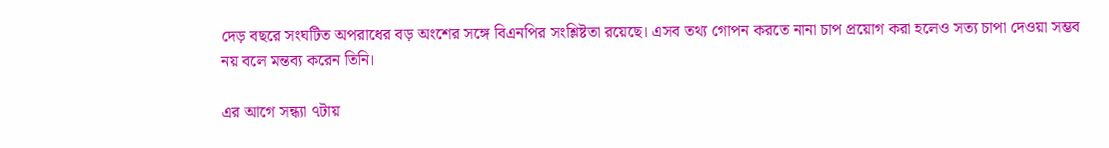দেড় বছরে সংঘটিত অপরাধের বড় অংশের সঙ্গে বিএনপির সংশ্লিষ্টতা রয়েছে। এসব তথ্য গোপন করতে নানা চাপ প্রয়োগ করা হলেও সত্য চাপা দেওয়া সম্ভব নয় বলে মন্তব্য করেন তিনি।

এর আগে সন্ধ্যা ৭টায়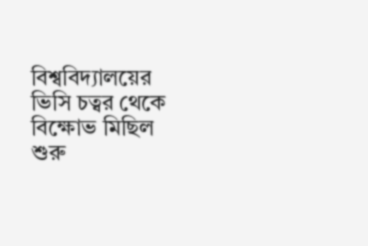বিশ্ববিদ্যালয়ের ভিসি চত্বর থেকে বিক্ষোভ মিছিল শুরু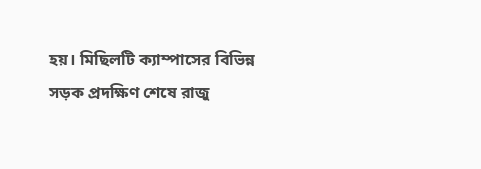হয়। মিছিলটি ক্যাম্পাসের বিভিন্ন সড়ক প্রদক্ষিণ শেষে রাজু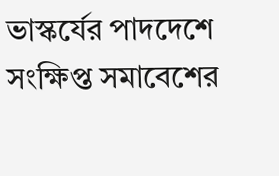ভাস্কর্যের পাদদেশে সংক্ষিপ্ত সমাবেশের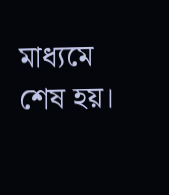মাধ্যমে শেষ হয়।